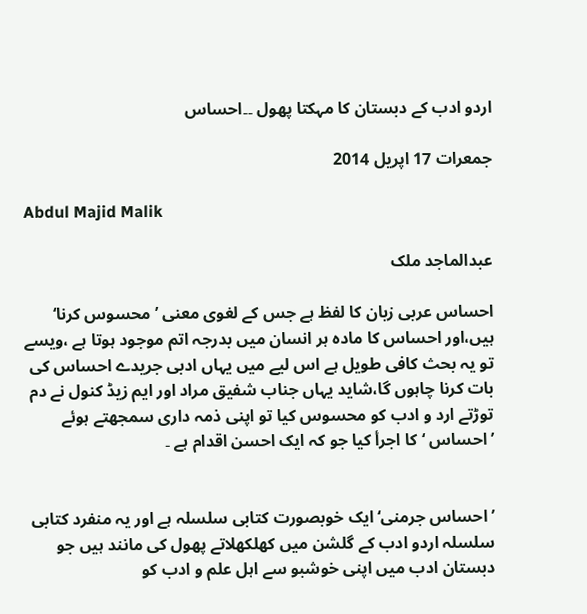اردو ادب کے دبستان کا مہکتا پھول ۔۔احساس

جمعرات 17 اپریل 2014

Abdul Majid Malik

عبدالماجد ملک

احساس عربی زبان کا لفظ ہے جس کے لغوی معنی ’محسوس کرنا‘ ہیں،اور احساس کا مادہ ہر انسان میں بدرجہ اتم موجود ہوتا ہے ،ویسے تو یہ بحث کافی طویل ہے اس لیے میں یہاں ادبی جریدے احساس کی بات کرنا چاہوں گا،شاید یہاں جناب شفیق مراد اور ایم زیڈ کنول نے دم توڑتے ارد و ادب کو محسوس کیا تو اپنی ذمہ داری سمجھتے ہوئے ’احساس ‘کا اجرأ کیا جو کہ ایک احسن اقدام ہے ۔


’احساس جرمنی‘ ایک خوبصورت کتابی سلسلہ ہے اور یہ منفرد کتابی سلسلہ اردو ادب کے گلشن میں کھلکھلاتے پھول کی مانند ہیں جو دبستان ادب میں اپنی خوشبو سے اہل علم و ادب کو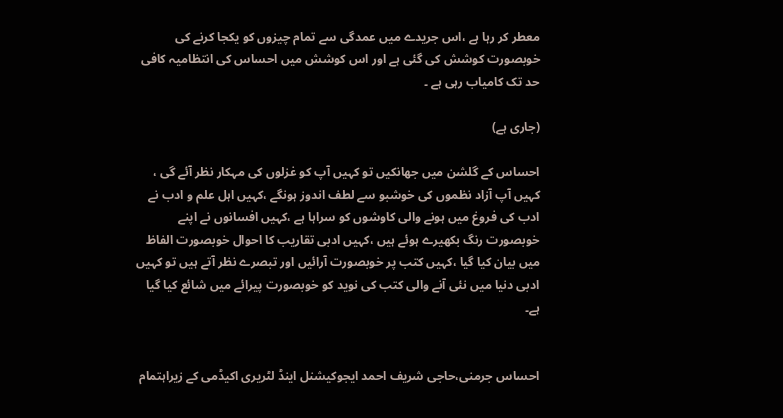معطر کر رہا ہے ،اس جریدے میں عمدگی سے تمام چیزوں کو یکجا کرنے کی خوبصورت کوشش کی گئی ہے اور اس کوشش میں احساس کی انتظامیہ کافی حد تک کامیاب رہی ہے ۔

(جاری ہے)

احساس کے گلشن میں جھانکیں تو کہیں آپ کو غزلوں کی مہکار نظر آئے گی ، کہیں آپ آزاد نظموں کی خوشبو سے لطف اندوز ہونگے ،کہیں اہل علم و ادب نے ادب کی فروغ میں ہونے والی کاوشوں کو سراہا ہے ،کہیں افسانوں نے اپنے خوبصورت رنگ بکھیرے ہوئے ہیں ،کہیں ادبی تقاریب کا احوال خوبصورت الفاظ میں بیان کیا گیا ،کہیں کتب پر خوبصورت آرائیں اور تبصرے نظر آتے ہیں تو کہیں ادبی دنیا میں نئی آنے والی کتب کی نوید کو خوبصورت پیرائے میں شائع کیا گیا ہے۔


احساس جرمنی،حاجی شریف احمد ایجوکیشنل اینڈ لٹریری اکیڈمی کے زیراہتمام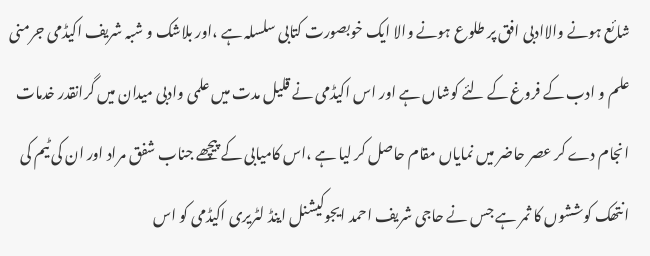شائع ہونے والاادبی افق پر طلوع ہونے والا ایک خوبصورت کتابی سلسلہ ہے ،اور بلاشک و شبہ شریف اکیڈمی جرمنی علم و ادب کے فروغ کے لئے کوشاں ہے اور اس اکیڈمی نے قلیل مدت میں علمی وادبی میدان میں گرانقدر خدمات انجام دے کر عصر حاضر میں نمایاں مقام حاصل کر لیا ہے ،اس کامیابی کے پیچھے جناب شفق مراد اور ان کی ٹیم کی انتھک کوششوں کا ثمر ہے جس نے حاجی شریف احمد ایجوکیشنل اینڈ لٹریری اکیڈمی کو اس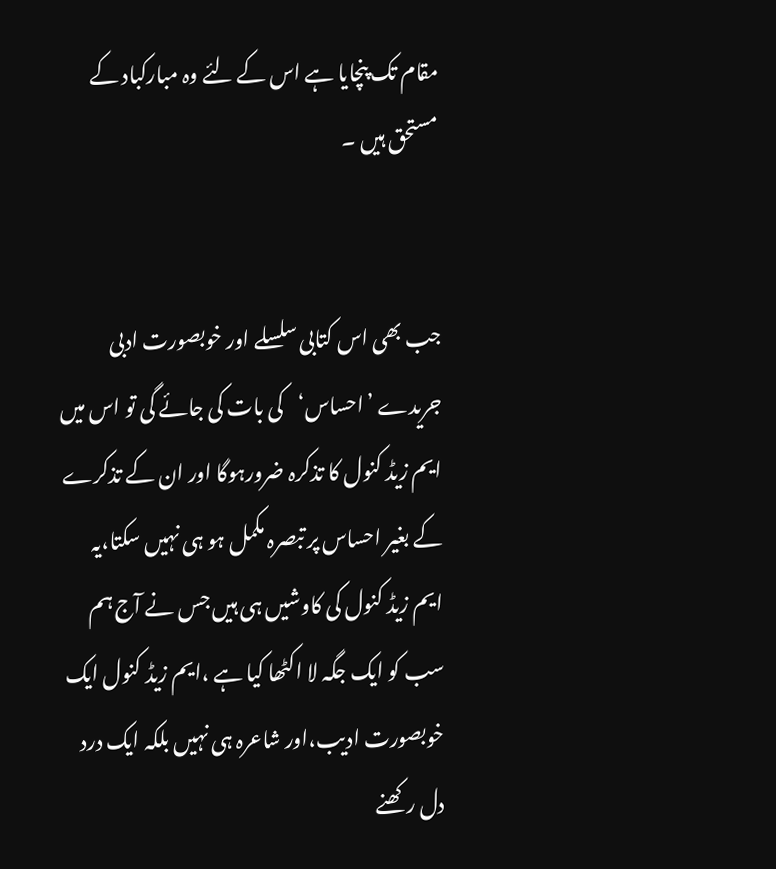مقام تک پنچایا ہے اس کے لئے وہ مبارکباد کے مستحق ہیں ۔


جب بھی اس کتابی سلسلے اور خوبصورت ادبی جریدے ’احساس‘کی بات کی جائے گی تو اس میں ایم زیڈ کنول کا تذکرہ ضرورہوگا اور ان کے تذکرے کے بغیر احساس پر تبصرہ مکمل ہو ہی نہیں سکتا،یہ ایم زیڈ کنول کی کاوشیں ہی ہیں جس نے آج ہم سب کو ایک جگہ لا اکٹھا کیا ہے ،ایم زیڈ کنول ایک خوبصورت ادیب،اور شاعرہ ہی نہیں بلکہ ایک درد دل رکھنے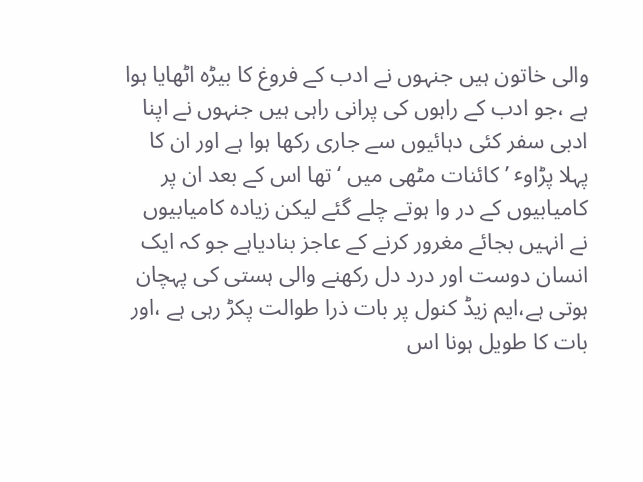والی خاتون ہیں جنہوں نے ادب کے فروغ کا بیڑہ اٹھایا ہوا ہے ،جو ادب کے راہوں کی پرانی راہی ہیں جنہوں نے اپنا ادبی سفر کئی دہائیوں سے جاری رکھا ہوا ہے اور ان کا پہلا پڑاوٴ ’کائنات مٹھی میں ‘تھا اس کے بعد ان پر کامیابیوں کے در وا ہوتے چلے گئے لیکن زیادہ کامیابیوں نے انہیں بجائے مغرور کرنے کے عاجز بنادیاہے جو کہ ایک انسان دوست اور درد دل رکھنے والی ہستی کی پہچان ہوتی ہے،ایم زیڈ کنول پر بات ذرا طوالت پکڑ رہی ہے ،اور بات کا طویل ہونا اس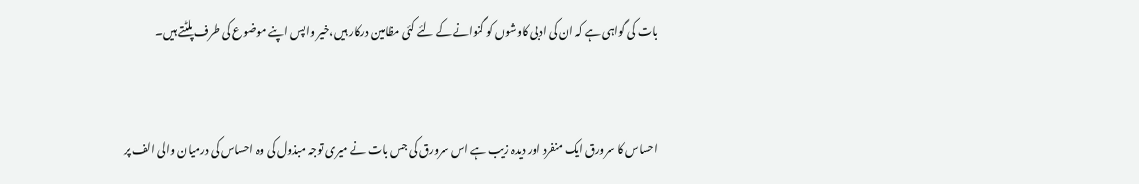بات کی گواہی ہے کہ ان کی ادبی کاوشوں کو گنوانے کے لئے کئی مظامین درکار ہیں،خیر واپس اپنے موضوع کی طرف پلٹتے ہیں۔


احساس کا سرورق ایک منفرد اور دیدہ زیب ہے اس سرورق کی جس بات نے میری توجہ مبذول کی وہ احساس کی درمیان والی الف پر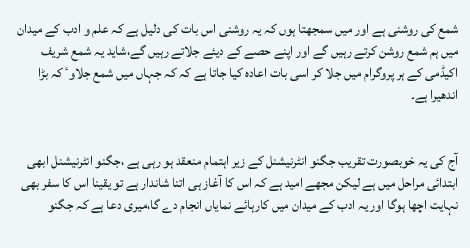شمع کی روشنی ہے اور میں سمجھتا ہوں کہ یہ روشنی اس بات کی دلیل ہے کہ علم و ادب کے میدان میں ہم شمع روشن کرتے رہیں گے اور اپنے حصے کے دیئے جلاتے رہیں گے،شاید یہ شمع شریف اکیڈمی کے ہر پروگرام میں جلا کر اسی بات اعادہ کیا جاتا ہے کہ کہ جہاں میں شمع جلاوٴ کہ بڑا اندھیرا ہے۔


آج کی یہ خوبصورت تقریب جگنو انٹرنیشنل کے زیر اہتمام منعقد ہو رہی ہے ،جگنو انٹرنیشنل ابھی ابتدائی مراحل میں ہے لیکن مجھے امید ہے کہ اس کا آغاز ہی اتنا شاندار ہے تو یقینا اس کا سفر بھی نہایت اچھا ہوگا اور یہ ادب کے میدان میں کارہائے نمایاں انجام دے گا،میری دعا ہے کہ جگنو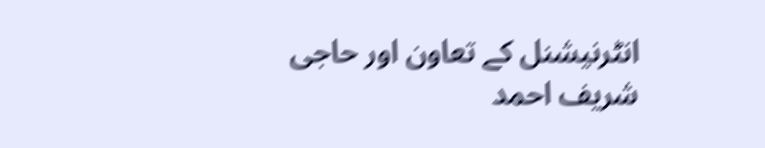انٹرنیشنل کے تعاون اور حاجی شریف احمد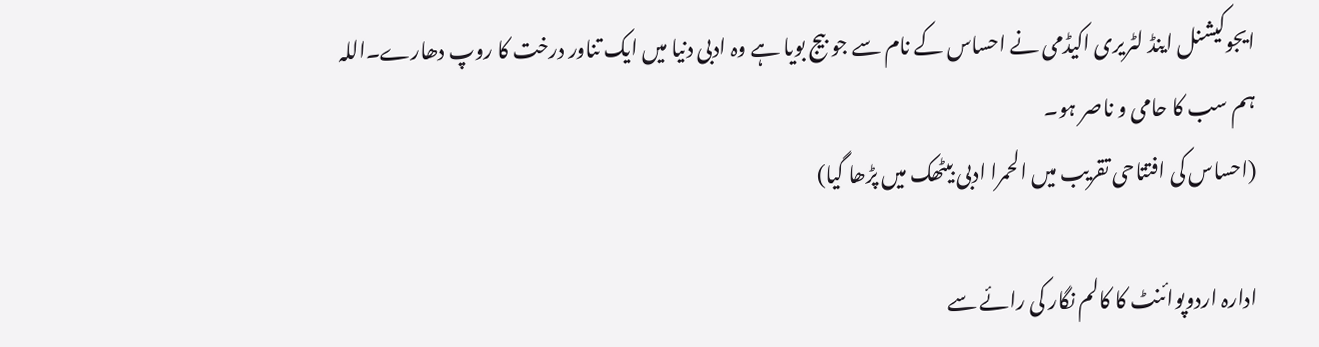ایجوکیشنل اینڈ لٹریری اکیڈمی نے احساس کے نام سے جو بیج بویا ہے وہ ادبی دنیا میں ایک تناور درخت کا روپ دھارے۔اللہ ہم سب کا حامی و ناصر ہو۔
(احساس کی افتتاحی تقریب میں الحمرا ادبی بیٹھک میں پڑھا گیا)

ادارہ اردوپوائنٹ کا کالم نگار کی رائے سے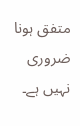متفق ہونا ضروری نہیں ہے۔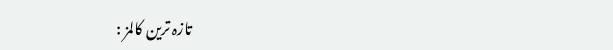تازہ ترین کالمز :